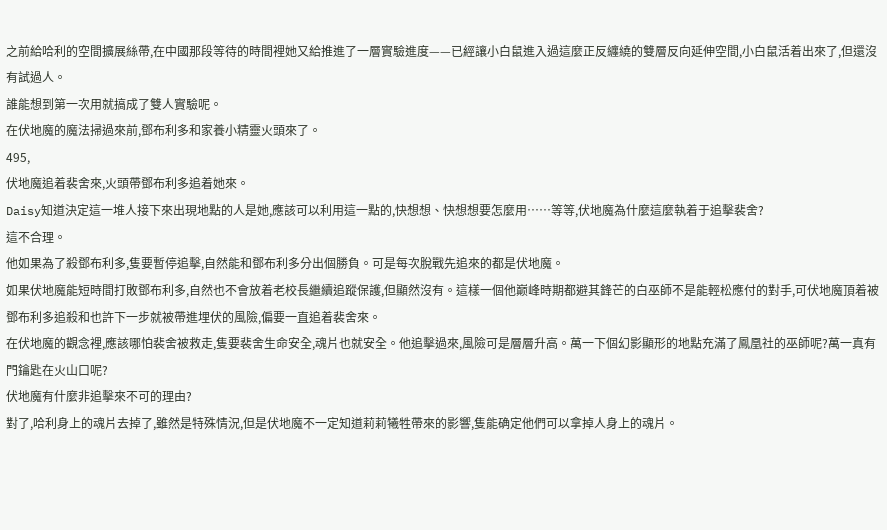之前給哈利的空間擴展絲帶,在中國那段等待的時間裡她又給推進了一層實驗進度——已經讓小白鼠進入過這麼正反纏繞的雙層反向延伸空間,小白鼠活着出來了,但還沒有試過人。
誰能想到第一次用就搞成了雙人實驗呢。
在伏地魔的魔法掃過來前,鄧布利多和家養小精靈火頭來了。
495,
伏地魔追着裴舍來,火頭帶鄧布利多追着她來。
Daisy知道決定這一堆人接下來出現地點的人是她,應該可以利用這一點的,快想想、快想想要怎麼用……等等,伏地魔為什麼這麼執着于追擊裴舍?
這不合理。
他如果為了殺鄧布利多,隻要暫停追擊,自然能和鄧布利多分出個勝負。可是每次脫戰先追來的都是伏地魔。
如果伏地魔能短時間打敗鄧布利多,自然也不會放着老校長繼續追蹤保護,但顯然沒有。這樣一個他巅峰時期都避其鋒芒的白巫師不是能輕松應付的對手,可伏地魔頂着被鄧布利多追殺和也許下一步就被帶進埋伏的風險,偏要一直追着裴舍來。
在伏地魔的觀念裡,應該哪怕裴舍被救走,隻要裴舍生命安全,魂片也就安全。他追擊過來,風險可是層層升高。萬一下個幻影顯形的地點充滿了鳳凰社的巫師呢?萬一真有門鑰匙在火山口呢?
伏地魔有什麼非追擊來不可的理由?
對了,哈利身上的魂片去掉了,雖然是特殊情況,但是伏地魔不一定知道莉莉犧牲帶來的影響,隻能确定他們可以拿掉人身上的魂片。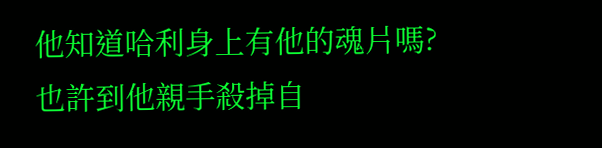他知道哈利身上有他的魂片嗎?
也許到他親手殺掉自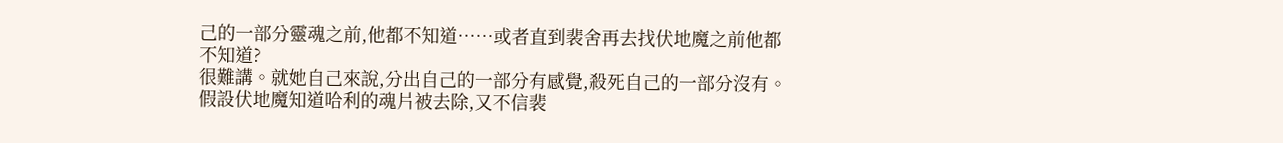己的一部分靈魂之前,他都不知道……或者直到裴舍再去找伏地魔之前他都不知道?
很難講。就她自己來說,分出自己的一部分有感覺,殺死自己的一部分沒有。
假設伏地魔知道哈利的魂片被去除,又不信裴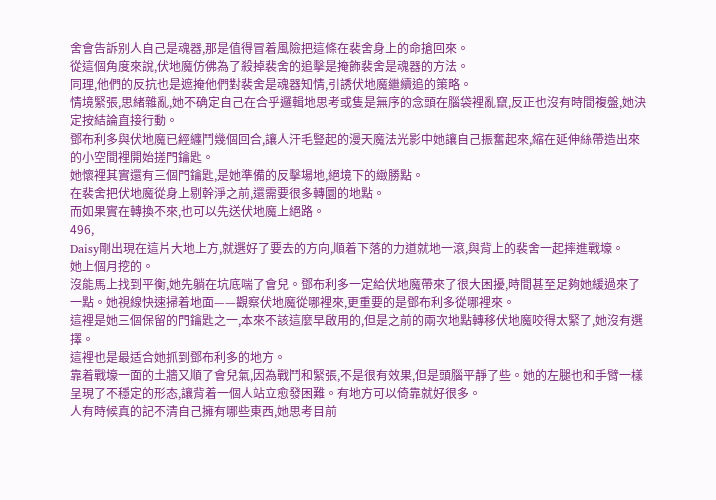舍會告訴别人自己是魂器,那是值得冒着風險把這條在裴舍身上的命搶回來。
從這個角度來說,伏地魔仿佛為了殺掉裴舍的追擊是掩飾裴舍是魂器的方法。
同理,他們的反抗也是遮掩他們對裴舍是魂器知情,引誘伏地魔繼續追的策略。
情境緊張,思緒雜亂,她不确定自己在合乎邏輯地思考或隻是無序的念頭在腦袋裡亂竄,反正也沒有時間複盤,她決定按結論直接行動。
鄧布利多與伏地魔已經纏鬥幾個回合,讓人汗毛豎起的漫天魔法光影中她讓自己振奮起來,縮在延伸絲帶造出來的小空間裡開始搓門鑰匙。
她懷裡其實還有三個門鑰匙,是她準備的反擊場地,絕境下的緻勝點。
在裴舍把伏地魔從身上剔幹淨之前,還需要很多轉圜的地點。
而如果實在轉換不來,也可以先送伏地魔上絕路。
496,
Daisy剛出現在這片大地上方,就選好了要去的方向,順着下落的力道就地一滾,與背上的裴舍一起摔進戰壕。
她上個月挖的。
沒能馬上找到平衡,她先躺在坑底喘了會兒。鄧布利多一定給伏地魔帶來了很大困擾,時間甚至足夠她緩過來了一點。她視線快速掃着地面——觀察伏地魔從哪裡來,更重要的是鄧布利多從哪裡來。
這裡是她三個保留的門鑰匙之一,本來不該這麼早啟用的,但是之前的兩次地點轉移伏地魔咬得太緊了,她沒有選擇。
這裡也是最适合她抓到鄧布利多的地方。
靠着戰壕一面的土牆又順了會兒氣,因為戰鬥和緊張,不是很有效果,但是頭腦平靜了些。她的左腿也和手臂一樣呈現了不穩定的形态,讓背着一個人站立愈發困難。有地方可以倚靠就好很多。
人有時候真的記不清自己擁有哪些東西,她思考目前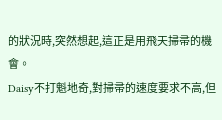的狀況時,突然想起,這正是用飛天掃帚的機會。
Daisy不打魁地奇,對掃帚的速度要求不高,但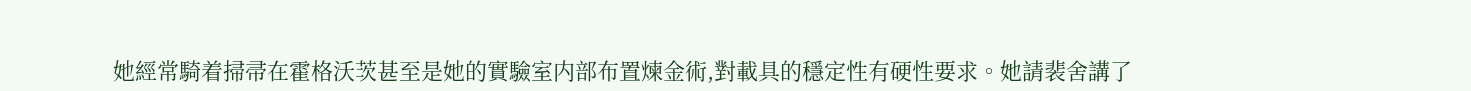她經常騎着掃帚在霍格沃茨甚至是她的實驗室内部布置煉金術,對載具的穩定性有硬性要求。她請裴舍講了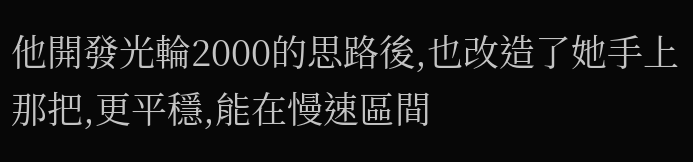他開發光輪2000的思路後,也改造了她手上那把,更平穩,能在慢速區間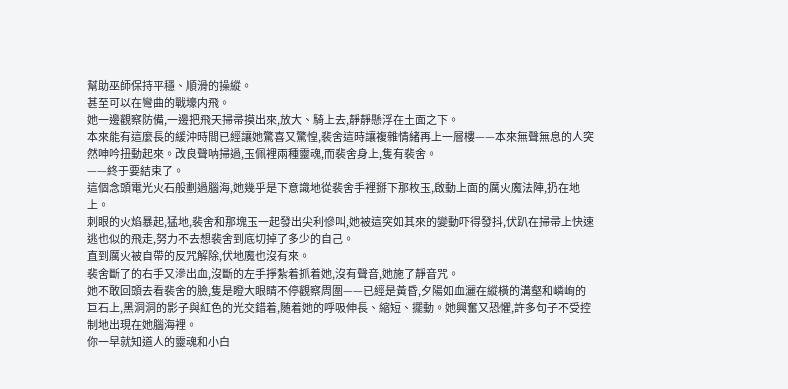幫助巫師保持平穩、順滑的操縱。
甚至可以在彎曲的戰壕内飛。
她一邊觀察防備,一邊把飛天掃帚摸出來,放大、騎上去,靜靜懸浮在土面之下。
本來能有這麼長的緩沖時間已經讓她驚喜又驚惶,裴舍這時讓複雜情緒再上一層樓——本來無聲無息的人突然呻吟扭動起來。改良聲呐掃過,玉佩裡兩種靈魂,而裴舍身上,隻有裴舍。
——終于要結束了。
這個念頭電光火石般劃過腦海,她幾乎是下意識地從裴舍手裡掰下那枚玉,啟動上面的厲火魔法陣,扔在地上。
刺眼的火焰暴起,猛地,裴舍和那塊玉一起發出尖利慘叫,她被這突如其來的變動吓得發抖,伏趴在掃帚上快速逃也似的飛走,努力不去想裴舍到底切掉了多少的自己。
直到厲火被自帶的反咒解除,伏地魔也沒有來。
裴舍斷了的右手又滲出血,沒斷的左手掙紮着抓着她,沒有聲音,她施了靜音咒。
她不敢回頭去看裴舍的臉,隻是瞪大眼睛不停觀察周圍——已經是黃昏,夕陽如血灑在縱橫的溝壑和嶙峋的巨石上,黑洞洞的影子與紅色的光交錯着,随着她的呼吸伸長、縮短、擺動。她興奮又恐懼,許多句子不受控制地出現在她腦海裡。
你一早就知道人的靈魂和小白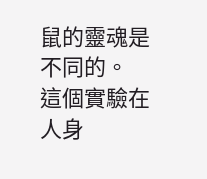鼠的靈魂是不同的。
這個實驗在人身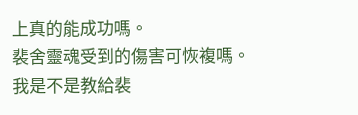上真的能成功嗎。
裴舍靈魂受到的傷害可恢複嗎。
我是不是教給裴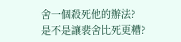舍一個殺死他的辦法?
是不是讓裴舍比死更糟?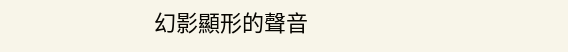幻影顯形的聲音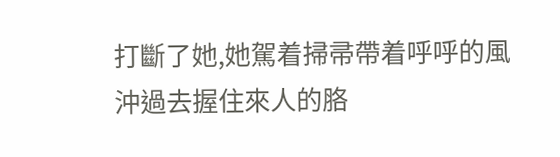打斷了她,她駕着掃帚帶着呼呼的風沖過去握住來人的胳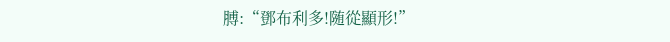膊:“鄧布利多!随從顯形!”